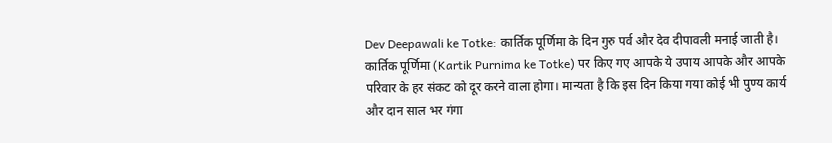Dev Deepawali ke Totke: कार्तिक पूर्णिमा के दिन गुरु पर्व और देव दीपावली मनाई जाती है। कार्तिक पूर्णिमा (Kartik Purnima ke Totke) पर किए गए आपके ये उपाय आपके और आपके परिवार के हर संकट को दूर करने वाला होगा। मान्यता है कि इस दिन किया गया कोई भी पुण्य कार्य और दान साल भर गंगा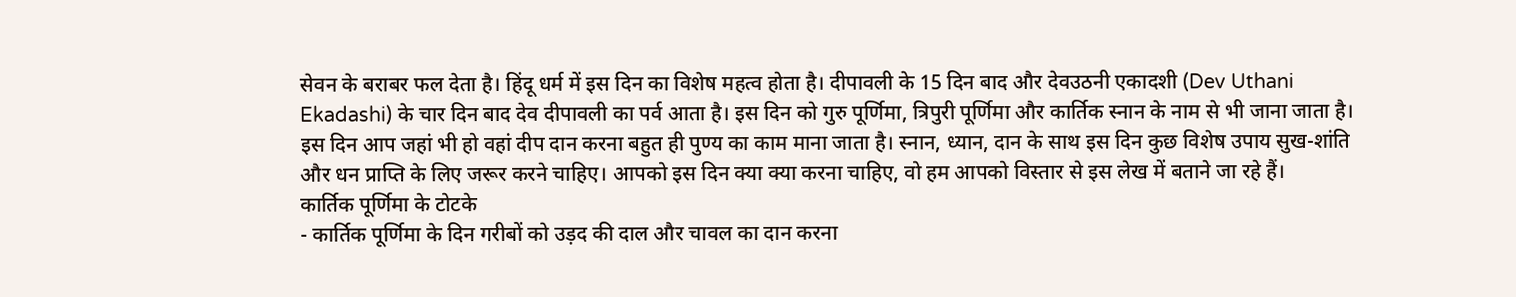सेवन के बराबर फल देता है। हिंदू धर्म में इस दिन का विशेष महत्व होता है। दीपावली के 15 दिन बाद और देवउठनी एकादशी (Dev Uthani Ekadashi) के चार दिन बाद देव दीपावली का पर्व आता है। इस दिन को गुरु पूर्णिमा, त्रिपुरी पूर्णिमा और कार्तिक स्नान के नाम से भी जाना जाता है। इस दिन आप जहां भी हो वहां दीप दान करना बहुत ही पुण्य का काम माना जाता है। स्नान, ध्यान, दान के साथ इस दिन कुछ विशेष उपाय सुख-शांति और धन प्राप्ति के लिए जरूर करने चाहिए। आपको इस दिन क्या क्या करना चाहिए, वो हम आपको विस्तार से इस लेख में बताने जा रहे हैं।
कार्तिक पूर्णिमा के टोटके
- कार्तिक पूर्णिमा के दिन गरीबों को उड़द की दाल और चावल का दान करना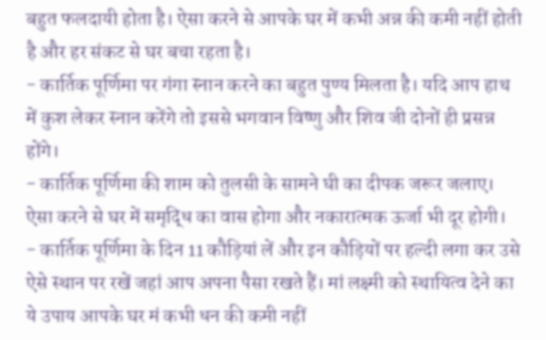बहुत फलदायी होता है। ऐसा करने से आपके घर में कभी अन्न की कमी नहीं होती है और हर संकट से घर बचा रहता है।
- कार्तिक पूर्णिमा पर गंगा स्नान करने का बहुत पुण्य मिलता है। यदि आप हाथ में कुश लेकर स्नान करेंगे तो इससे भगवान विष्णु और शिव जी दोनों ही प्रसन्न होंगे।
- कार्तिक पूर्णिमा की शाम को तुलसी के सामने घी का दीपक जरूर जलाए। ऐसा करने से घर में समृद्धि का वास होगा और नकारात्मक ऊर्जा भी दूर होगी।
- कार्तिक पूर्णिमा के दिन 11 कौड़ियां लें और इन कौड़ियों पर हल्दी लगा कर उसे ऐसे स्थान पर रखें जहां आप अपना पैसा रखते हैं। मां लक्ष्मी को स्थायित्व देने का ये उपाय आपके घर मं कभी धन की कमी नहीं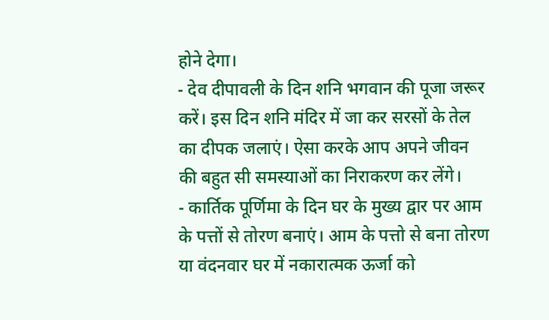होने देगा।
- देव दीपावली के दिन शनि भगवान की पूजा जरूर करें। इस दिन शनि मंदिर में जा कर सरसों के तेल का दीपक जलाएं। ऐसा करके आप अपने जीवन की बहुत सी समस्याओं का निराकरण कर लेंगे।
- कार्तिक पूर्णिमा के दिन घर के मुख्य द्वार पर आम के पत्तों से तोरण बनाएं। आम के पत्तो से बना तोरण या वंदनवार घर में नकारात्मक ऊर्जा को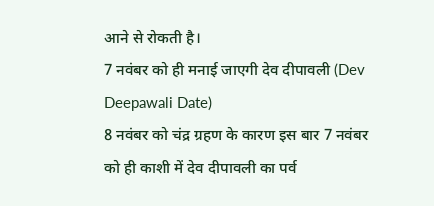आने से रोकती है।
7 नवंबर को ही मनाई जाएगी देव दीपावली (Dev Deepawali Date)
8 नवंबर को चंद्र ग्रहण के कारण इस बार 7 नवंबर को ही काशी में देव दीपावली का पर्व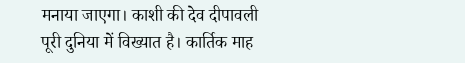मनाया जाएगा। काशी की देव दीपावली पूरी दुनिया में विख्यात है। कार्तिक माह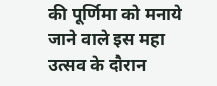की पूर्णिमा को मनाये जाने वाले इस महा उत्सव के दौरान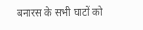बनारस के सभी घाटों को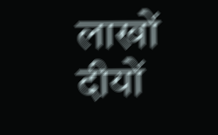लाखों दीयों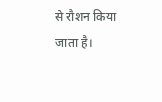से रौशन किया जाता है।